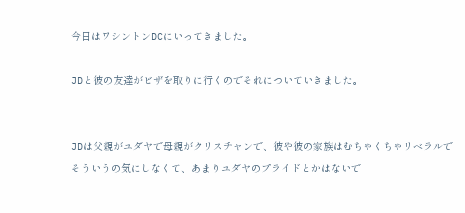今日はワシントンDCにいってきました。

JDと彼の友達がビザを取りに行くのでそれについていきました。


JDは父親がユダヤで母親がクリスチャンで、彼や彼の家族はむちゃくちゃリベラルでそういうの気にしなくて、あまりユダヤのプライドとかはないで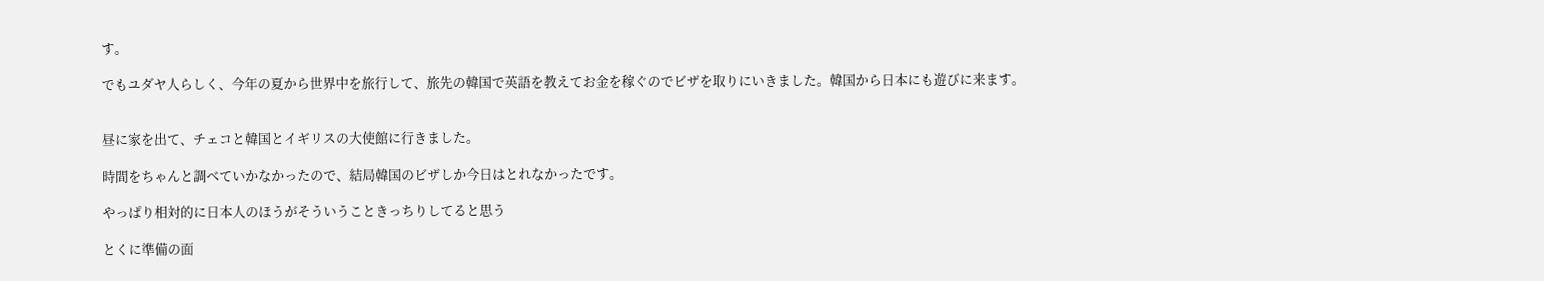す。

でもユダヤ人らしく、今年の夏から世界中を旅行して、旅先の韓国で英語を教えてお金を稼ぐのでビザを取りにいきました。韓国から日本にも遊びに来ます。


昼に家を出て、チェコと韓国とイギリスの大使館に行きました。

時間をちゃんと調べていかなかったので、結局韓国のビザしか今日はとれなかったです。

やっぱり相対的に日本人のほうがそういうこときっちりしてると思う

とくに準備の面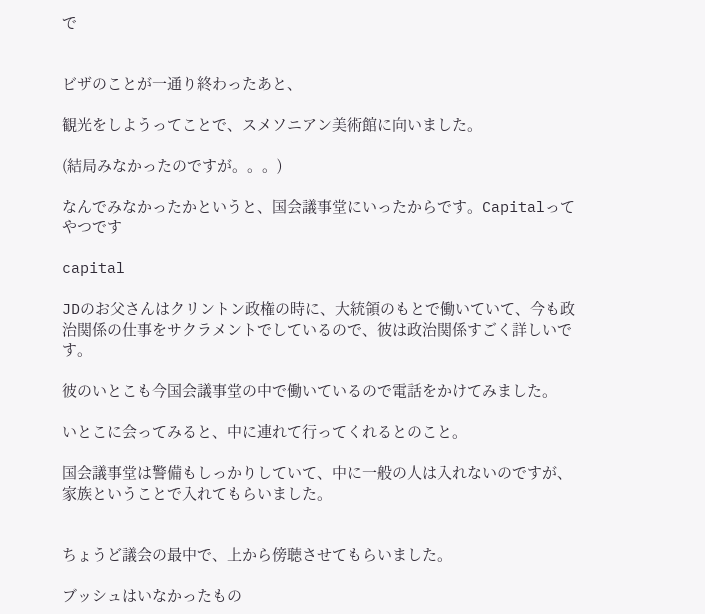で


ビザのことが一通り終わったあと、

観光をしようってことで、スメソニアン美術館に向いました。

(結局みなかったのですが。。。)

なんでみなかったかというと、国会議事堂にいったからです。Capitalってやつです

capital

JDのお父さんはクリントン政権の時に、大統領のもとで働いていて、今も政治関係の仕事をサクラメントでしているので、彼は政治関係すごく詳しいです。

彼のいとこも今国会議事堂の中で働いているので電話をかけてみました。

いとこに会ってみると、中に連れて行ってくれるとのこと。

国会議事堂は警備もしっかりしていて、中に一般の人は入れないのですが、家族ということで入れてもらいました。


ちょうど議会の最中で、上から傍聴させてもらいました。

ブッシュはいなかったもの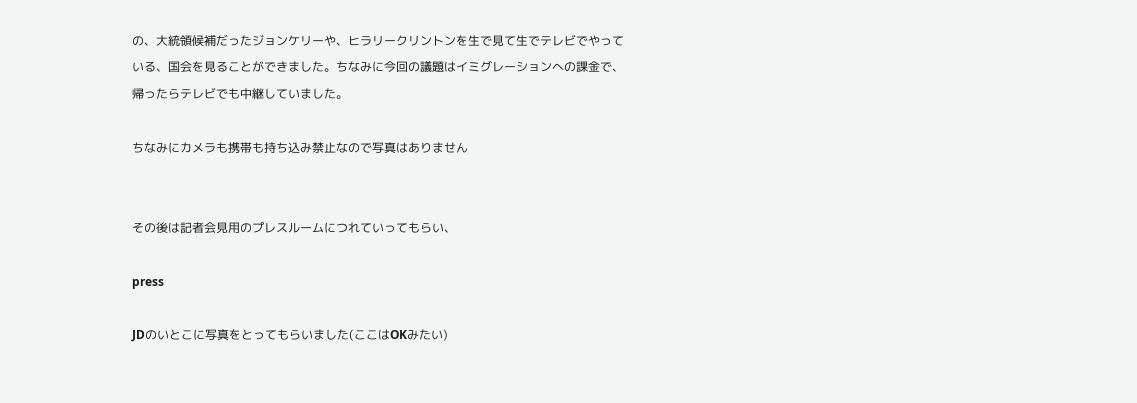の、大統領候補だったジョンケリーや、ヒラリークリントンを生で見て生でテレビでやっている、国会を見ることができました。ちなみに今回の議題はイミグレーションへの課金で、帰ったらテレビでも中継していました。

ちなみにカメラも携帯も持ち込み禁止なので写真はありません


その後は記者会見用のプレスルームにつれていってもらい、

press

JDのいとこに写真をとってもらいました(ここはOKみたい)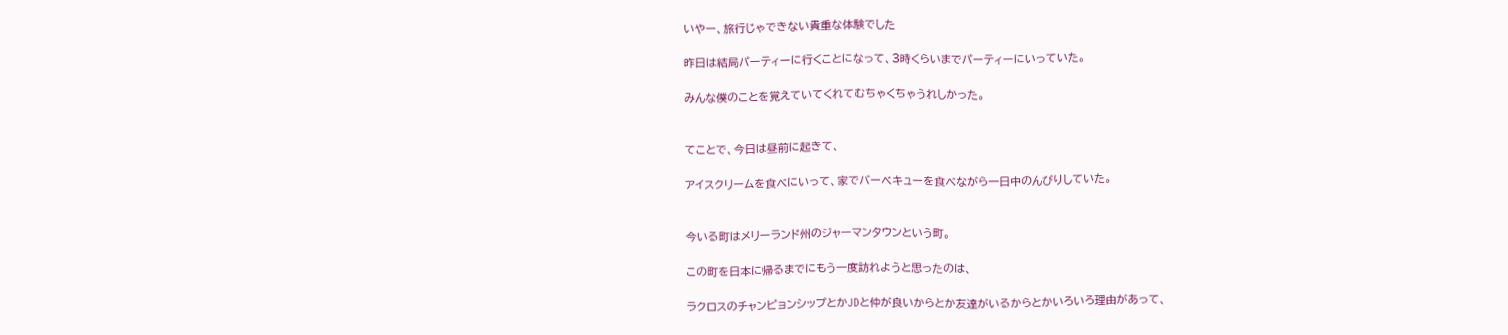いやー、旅行じゃできない貴重な体験でした

昨日は結局パーティーに行くことになって、3時くらいまでパーティーにいっていた。

みんな僕のことを覚えていてくれてむちゃくちゃうれしかった。


てことで、今日は昼前に起きて、

アイスクリームを食べにいって、家でバーベキューを食べながら一日中のんびりしていた。


今いる町はメリーランド州のジャーマンタウンという町。

この町を日本に帰るまでにもう一度訪れようと思ったのは、

ラクロスのチャンピョンシップとかJDと仲が良いからとか友達がいるからとかいろいろ理由があって、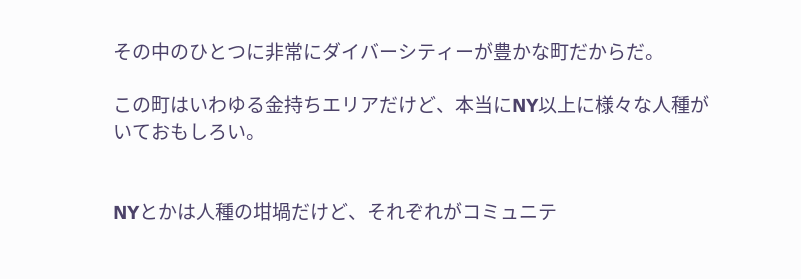その中のひとつに非常にダイバーシティーが豊かな町だからだ。

この町はいわゆる金持ちエリアだけど、本当にNY以上に様々な人種がいておもしろい。


NYとかは人種の坩堝だけど、それぞれがコミュニテ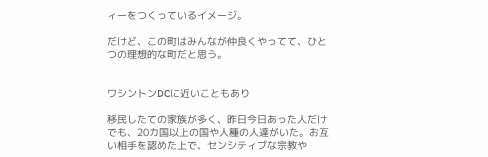ィーをつくっているイメージ。

だけど、この町はみんなが仲良くやってて、ひとつの理想的な町だと思う。


ワシントンDCに近いこともあり

移民したての家族が多く、昨日今日あった人だけでも、20カ国以上の国や人種の人達がいた。お互い相手を認めた上で、センシティブな宗教や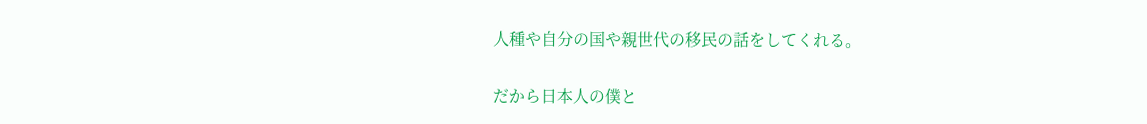人種や自分の国や親世代の移民の話をしてくれる。

だから日本人の僕と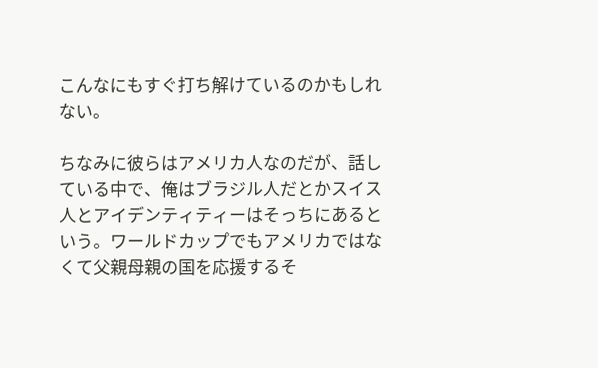こんなにもすぐ打ち解けているのかもしれない。

ちなみに彼らはアメリカ人なのだが、話している中で、俺はブラジル人だとかスイス人とアイデンティティーはそっちにあるという。ワールドカップでもアメリカではなくて父親母親の国を応援するそ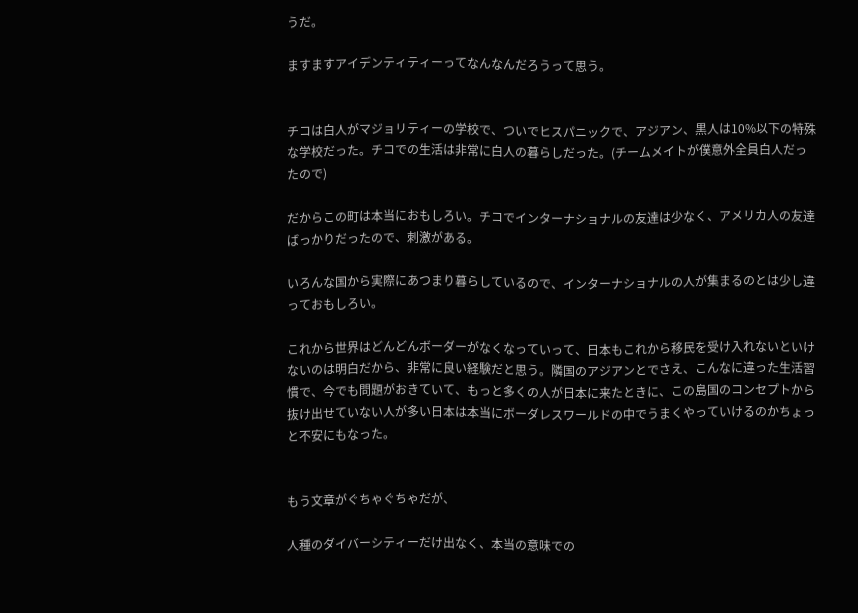うだ。

ますますアイデンティティーってなんなんだろうって思う。


チコは白人がマジョリティーの学校で、ついでヒスパニックで、アジアン、黒人は10%以下の特殊な学校だった。チコでの生活は非常に白人の暮らしだった。(チームメイトが僕意外全員白人だったので)

だからこの町は本当におもしろい。チコでインターナショナルの友達は少なく、アメリカ人の友達ばっかりだったので、刺激がある。

いろんな国から実際にあつまり暮らしているので、インターナショナルの人が集まるのとは少し違っておもしろい。

これから世界はどんどんボーダーがなくなっていって、日本もこれから移民を受け入れないといけないのは明白だから、非常に良い経験だと思う。隣国のアジアンとでさえ、こんなに違った生活習慣で、今でも問題がおきていて、もっと多くの人が日本に来たときに、この島国のコンセプトから抜け出せていない人が多い日本は本当にボーダレスワールドの中でうまくやっていけるのかちょっと不安にもなった。


もう文章がぐちゃぐちゃだが、

人種のダイバーシティーだけ出なく、本当の意味での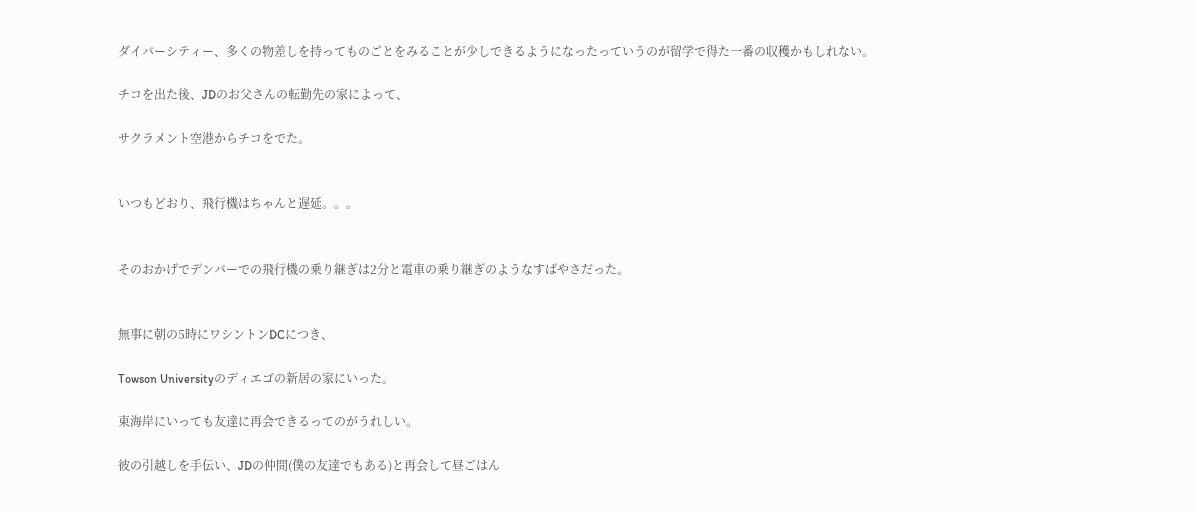ダイバーシティー、多くの物差しを持ってものごとをみることが少しできるようになったっていうのが留学で得た一番の収穫かもしれない。

チコを出た後、JDのお父さんの転勤先の家によって、

サクラメント空港からチコをでた。


いつもどおり、飛行機はちゃんと遅延。。。


そのおかげでデンバーでの飛行機の乗り継ぎは2分と電車の乗り継ぎのようなすばやさだった。


無事に朝の5時にワシントンDCにつき、

Towson Universityのディエゴの新居の家にいった。

東海岸にいっても友達に再会できるってのがうれしい。

彼の引越しを手伝い、JDの仲間(僕の友達でもある)と再会して昼ごはん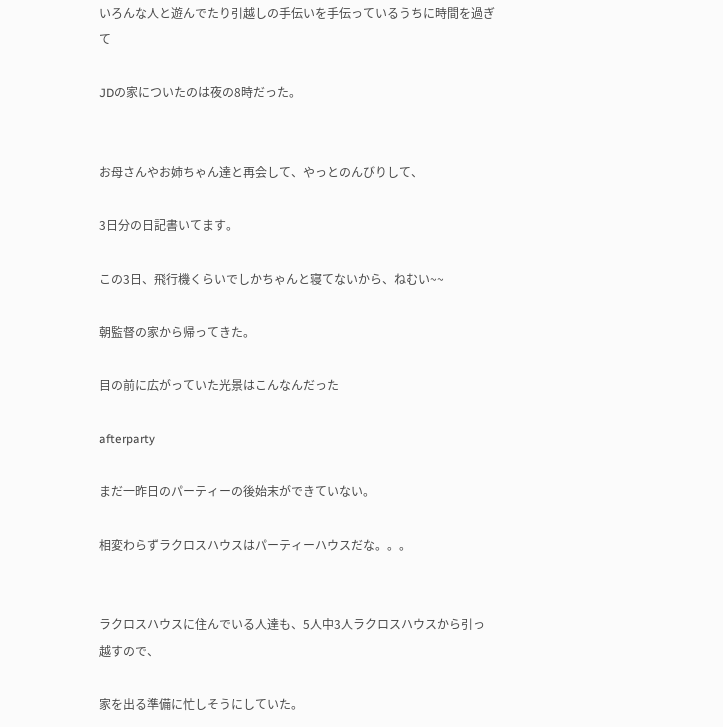いろんな人と遊んでたり引越しの手伝いを手伝っているうちに時間を過ぎて

JDの家についたのは夜の8時だった。


お母さんやお姉ちゃん達と再会して、やっとのんびりして、

3日分の日記書いてます。

この3日、飛行機くらいでしかちゃんと寝てないから、ねむい~~

朝監督の家から帰ってきた。

目の前に広がっていた光景はこんなんだった

afterparty

まだ一昨日のパーティーの後始末ができていない。

相変わらずラクロスハウスはパーティーハウスだな。。。


ラクロスハウスに住んでいる人達も、5人中3人ラクロスハウスから引っ越すので、

家を出る準備に忙しそうにしていた。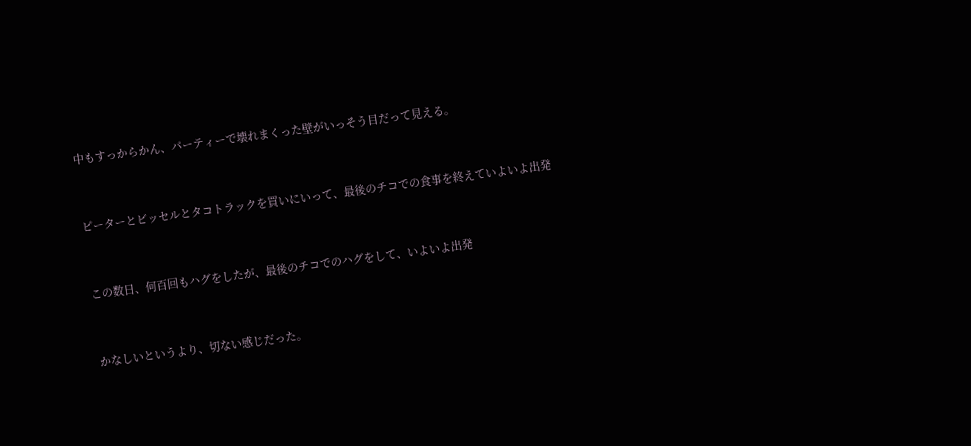中もすっからかん、パーティーで壊れまくった壁がいっそう目だって見える。


ピーターとビッセルとタコトラックを買いにいって、最後のチコでの食事を終えていよいよ出発


この数日、何百回もハグをしたが、最後のチコでのハグをして、いよいよ出発


かなしいというより、切ない感じだった。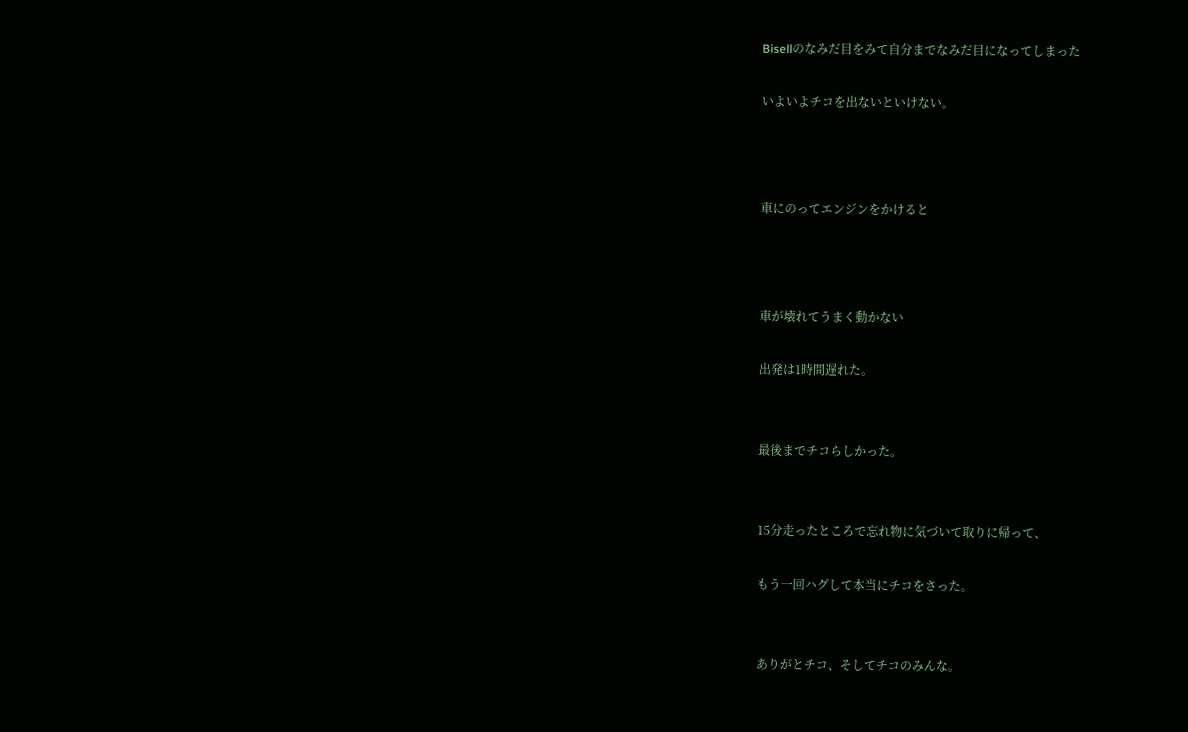Bisellのなみだ目をみて自分までなみだ目になってしまった

いよいよチコを出ないといけない。



車にのってエンジンをかけると



車が壊れてうまく動かない

出発は1時間遅れた。


最後までチコらしかった。


15分走ったところで忘れ物に気づいて取りに帰って、

もう一回ハグして本当にチコをさった。


ありがとチコ、そしてチコのみんな。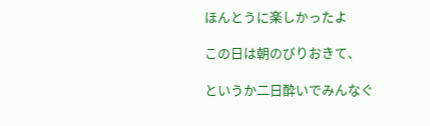ほんとうに楽しかったよ

この日は朝のびりおきて、

というか二日酔いでみんなぐ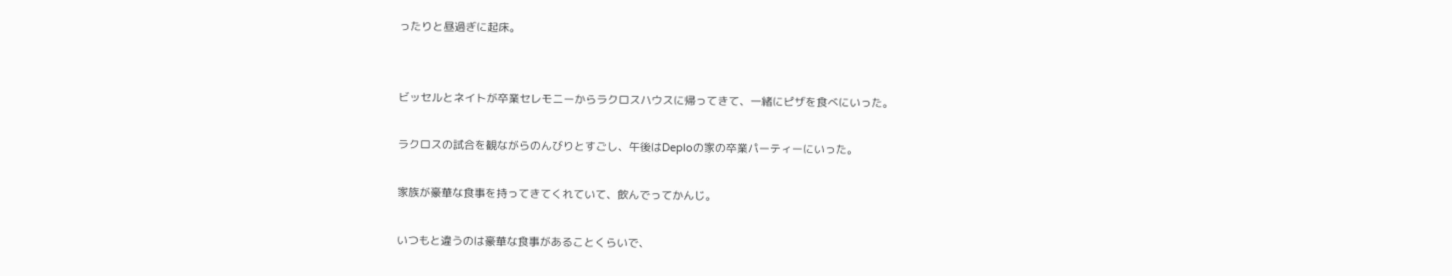ったりと昼過ぎに起床。


ビッセルとネイトが卒業セレモニーからラクロスハウスに帰ってきて、一緒にピザを食べにいった。

ラクロスの試合を観ながらのんびりとすごし、午後はDeploの家の卒業パーティーにいった。

家族が豪華な食事を持ってきてくれていて、飲んでってかんじ。

いつもと違うのは豪華な食事があることくらいで、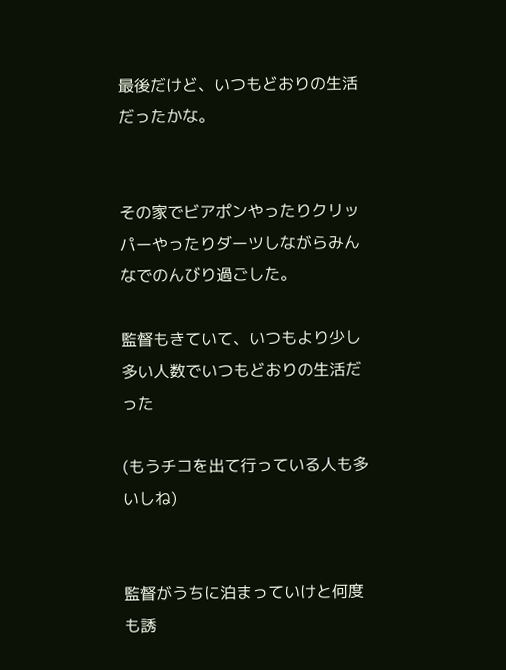最後だけど、いつもどおりの生活だったかな。


その家でビアポンやったりクリッパーやったりダーツしながらみんなでのんびり過ごした。

監督もきていて、いつもより少し多い人数でいつもどおりの生活だった

(もうチコを出て行っている人も多いしね)


監督がうちに泊まっていけと何度も誘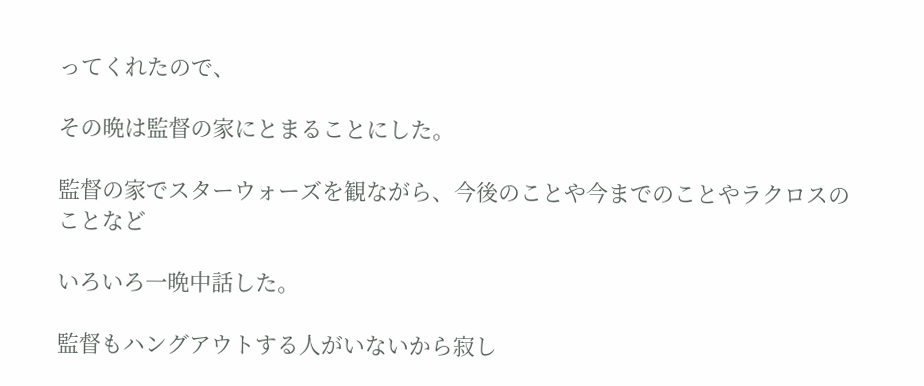ってくれたので、

その晩は監督の家にとまることにした。

監督の家でスターウォーズを観ながら、今後のことや今までのことやラクロスのことなど

いろいろ一晩中話した。

監督もハングアウトする人がいないから寂し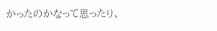かったのかなって思ったり、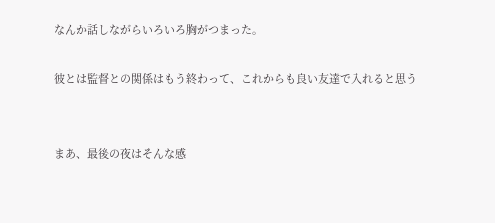なんか話しながらいろいろ胸がつまった。

彼とは監督との関係はもう終わって、これからも良い友達で入れると思う


まあ、最後の夜はそんな感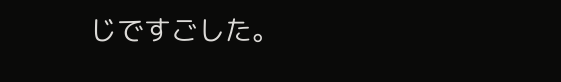じですごした。